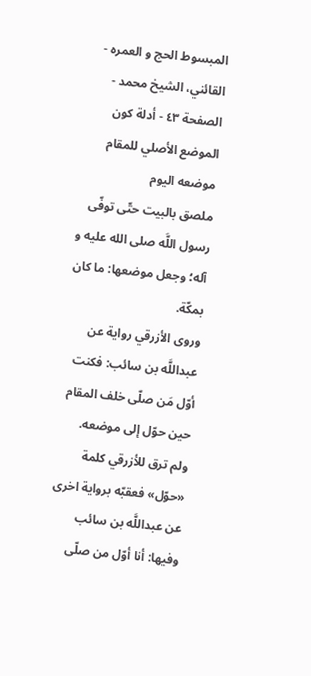المبسوط الحج و العمره - القائني، الشيخ محمد - الصفحة ٤٣ - أدلة كون الموضع الأصلي للمقام موضعه اليوم
ملصق بالبيت حتّى توفّى رسول اللَّه صلى الله عليه و آله؛ وجعل موضعها: ما كان بمكّة.
وروى الأزرقي رواية عن عبداللَّه بن سائب: فكنت أوّل مَن صلّى خلف المقام حين حوّل إلى موضعه.
ولم ترق للأزرقي كلمة «حوّل» فعقبّه برواية اخرى عن عبداللَّه بن سائب وفيها: أنا أوّل من صلّى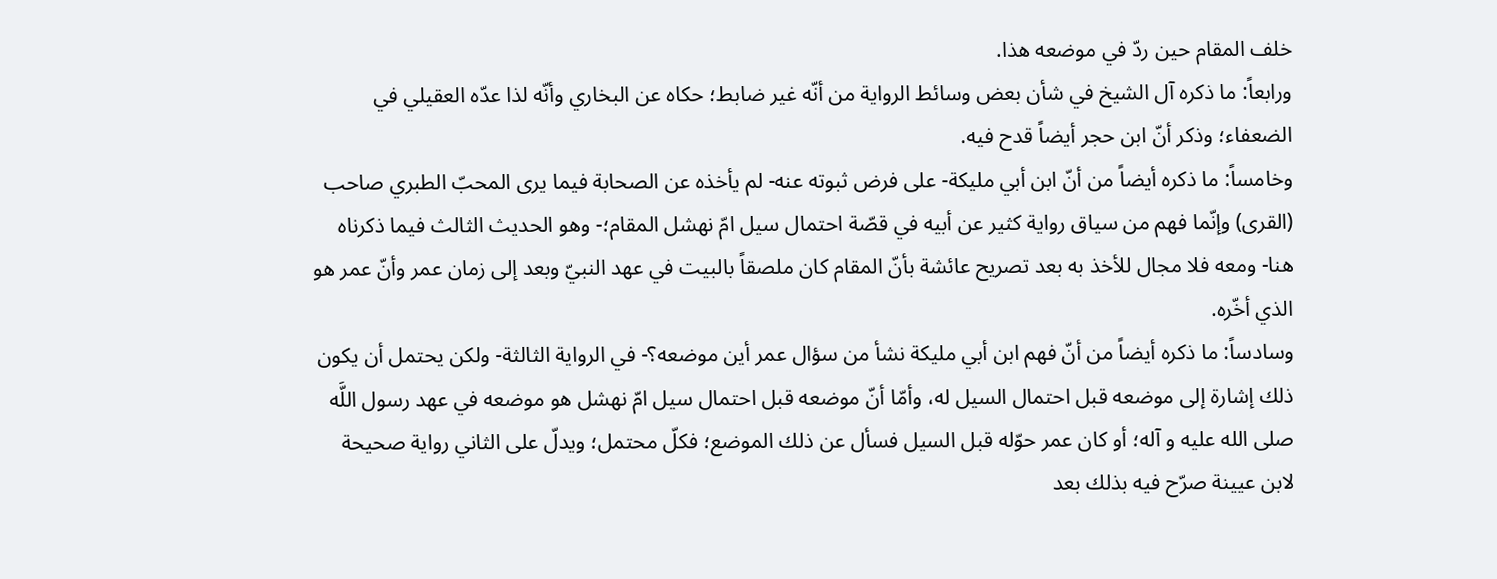خلف المقام حين ردّ في موضعه هذا.
ورابعاً: ما ذكره آل الشيخ في شأن بعض وسائط الرواية من أنّه غير ضابط؛ حكاه عن البخاري وأنّه لذا عدّه العقيلي في الضعفاء؛ وذكر أنّ ابن حجر أيضاً قدح فيه.
وخامساً: ما ذكره أيضاً من أنّ ابن أبي مليكة- على فرض ثبوته عنه- لم يأخذه عن الصحابة فيما يرى المحبّ الطبري صاحب (القرى) وإنّما فهم من سياق رواية كثير عن أبيه في قصّة احتمال سيل امّ نهشل المقام؛- وهو الحديث الثالث فيما ذكرناه هنا- ومعه فلا مجال للأخذ به بعد تصريح عائشة بأنّ المقام كان ملصقاً بالبيت في عهد النبيّ وبعد إلى زمان عمر وأنّ عمر هو الذي أخّره.
وسادساً: ما ذكره أيضاً من أنّ فهم ابن أبي مليكة نشأ من سؤال عمر أين موضعه؟- في الرواية الثالثة- ولكن يحتمل أن يكون ذلك إشارة إلى موضعه قبل احتمال السيل له، وأمّا أنّ موضعه قبل احتمال سيل امّ نهشل هو موضعه في عهد رسول اللَّه صلى الله عليه و آله؛ أو كان عمر حوّله قبل السيل فسأل عن ذلك الموضع؛ فكلّ محتمل؛ ويدلّ على الثاني رواية صحيحة لابن عيينة صرّح فيه بذلك بعد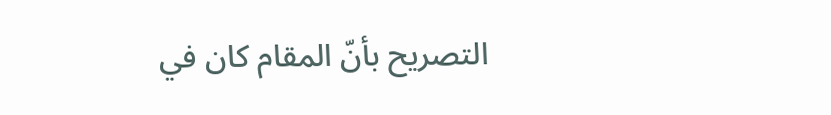التصريح بأنّ المقام كان في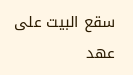سقع البيت على عهد